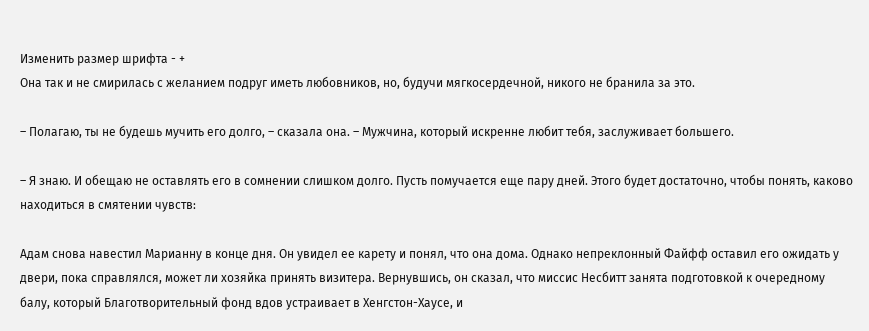Изменить размер шрифта - +
Она так и не смирилась с желанием подруг иметь любовников, но, будучи мягкосердечной, никого не бранила за это.

– Полагаю, ты не будешь мучить его долго, – сказала она. – Мужчина, который искренне любит тебя, заслуживает большего.

– Я знаю. И обещаю не оставлять его в сомнении слишком долго. Пусть помучается еще пару дней. Этого будет достаточно, чтобы понять, каково находиться в смятении чувств:

Адам снова навестил Марианну в конце дня. Он увидел ее карету и понял, что она дома. Однако непреклонный Файфф оставил его ожидать у двери, пока справлялся, может ли хозяйка принять визитера. Вернувшись, он сказал, что миссис Несбитт занята подготовкой к очередному балу, который Благотворительный фонд вдов устраивает в Хенгстон-Хаусе, и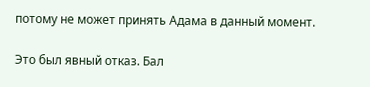потому не может принять Адама в данный момент.

Это был явный отказ. Бал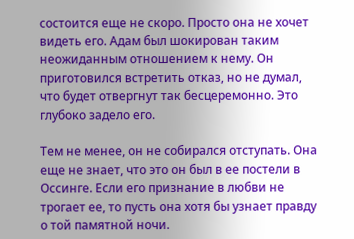состоится еще не скоро. Просто она не хочет видеть его. Адам был шокирован таким неожиданным отношением к нему. Он приготовился встретить отказ, но не думал, что будет отвергнут так бесцеремонно. Это глубоко задело его.

Тем не менее, он не собирался отступать. Она еще не знает, что это он был в ее постели в Оссинге. Если его признание в любви не трогает ее, то пусть она хотя бы узнает правду о той памятной ночи.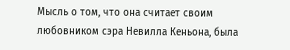Мысль о том, что она считает своим любовником сэра Невилла Кеньона, была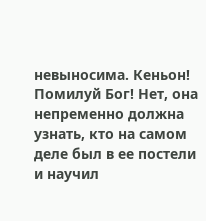невыносима. Кеньон! Помилуй Бог! Нет, она непременно должна узнать, кто на самом деле был в ее постели и научил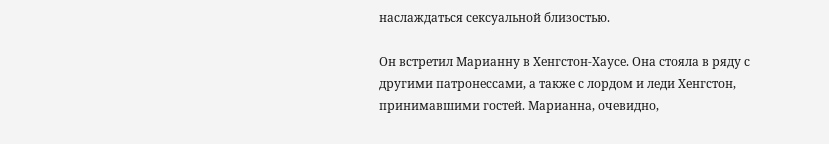наслаждаться сексуальной близостью.

Он встретил Марианну в Хенгстон-Хаусе. Она стояла в ряду с другими патронессами, а также с лордом и леди Хенгстон, принимавшими гостей. Марианна, очевидно,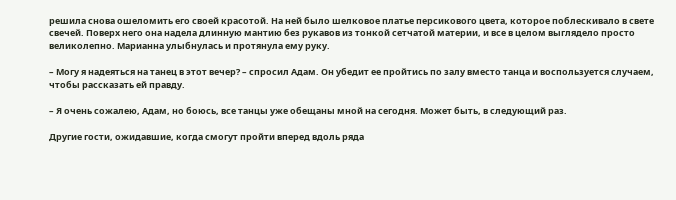решила снова ошеломить его своей красотой. На ней было шелковое платье персикового цвета, которое поблескивало в свете свечей. Поверх него она надела длинную мантию без рукавов из тонкой сетчатой материи, и все в целом выглядело просто великолепно. Марианна улыбнулась и протянула ему руку.

– Могу я надеяться на танец в этот вечер? – спросил Адам. Он убедит ее пройтись по залу вместо танца и воспользуется случаем, чтобы рассказать ей правду.

– Я очень сожалею, Адам, но боюсь, все танцы уже обещаны мной на сегодня. Может быть, в следующий раз.

Другие гости, ожидавшие, когда смогут пройти вперед вдоль ряда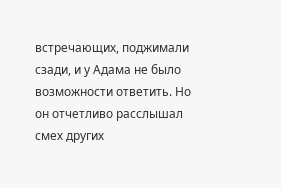встречающих, поджимали сзади, и у Адама не было возможности ответить. Но он отчетливо расслышал смех других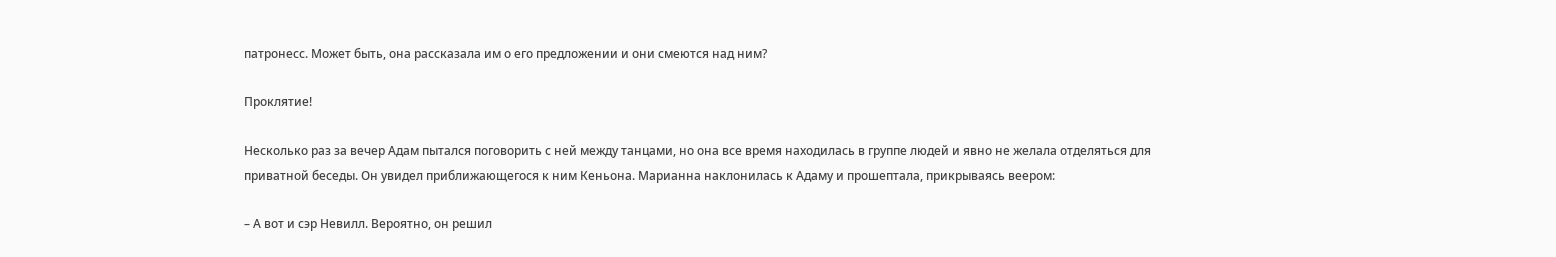патронесс. Может быть, она рассказала им о его предложении и они смеются над ним?

Проклятие!

Несколько раз за вечер Адам пытался поговорить с ней между танцами, но она все время находилась в группе людей и явно не желала отделяться для приватной беседы. Он увидел приближающегося к ним Кеньона. Марианна наклонилась к Адаму и прошептала, прикрываясь веером:

– А вот и сэр Невилл. Вероятно, он решил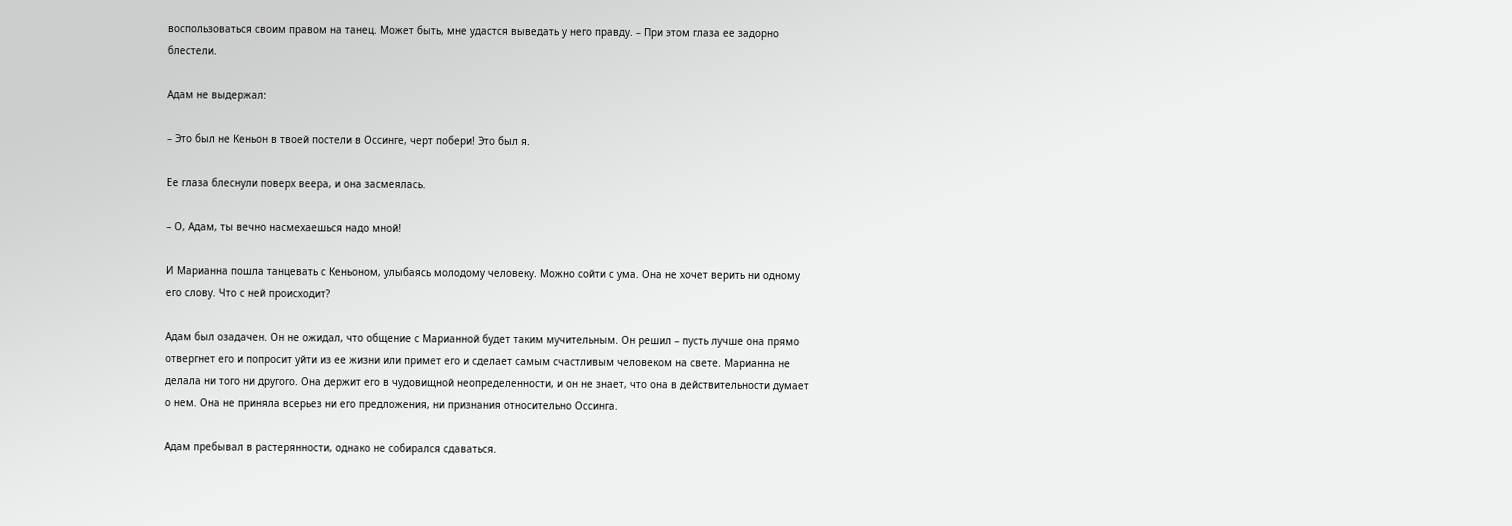воспользоваться своим правом на танец. Может быть, мне удастся выведать у него правду. – При этом глаза ее задорно блестели.

Адам не выдержал:

– Это был не Кеньон в твоей постели в Оссинге, черт побери! Это был я.

Ее глаза блеснули поверх веера, и она засмеялась.

– О, Адам, ты вечно насмехаешься надо мной!

И Марианна пошла танцевать с Кеньоном, улыбаясь молодому человеку. Можно сойти с ума. Она не хочет верить ни одному его слову. Что с ней происходит?

Адам был озадачен. Он не ожидал, что общение с Марианной будет таким мучительным. Он решил – пусть лучше она прямо отвергнет его и попросит уйти из ее жизни или примет его и сделает самым счастливым человеком на свете. Марианна не делала ни того ни другого. Она держит его в чудовищной неопределенности, и он не знает, что она в действительности думает о нем. Она не приняла всерьез ни его предложения, ни признания относительно Оссинга.

Адам пребывал в растерянности, однако не собирался сдаваться.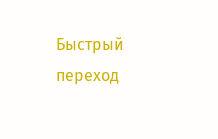Быстрый переход